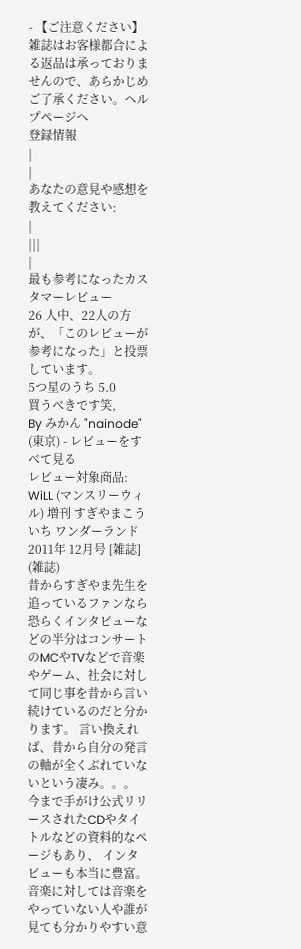- 【ご注意ください】雑誌はお客様都合による返品は承っておりませんので、あらかじめご了承ください。ヘルプページへ
登録情報
|
|
あなたの意見や感想を教えてください:
|
|||
|
最も参考になったカスタマーレビュー
26 人中、22人の方が、「このレビューが参考になった」と投票しています。
5つ星のうち 5.0
買うべきです笑,
By みかん "nainode" (東京) - レビューをすべて見る
レビュー対象商品: WiLL (マンスリーウィル) 増刊 すぎやまこういち ワンダーランド 2011年 12月号 [雑誌] (雑誌)
昔からすぎやま先生を追っているファンなら恐らくインタビューなどの半分はコンサートのMCやTVなどで音楽やゲーム、社会に対して同じ事を昔から言い続けているのだと分かります。 言い換えれば、昔から自分の発言の軸が全くぶれていないという凄み。。。 今まで手がけ公式リリースされたCDやタイトルなどの資料的なページもあり、 インタビューも本当に豊富。 音楽に対しては音楽をやっていない人や誰が見ても分かりやすい意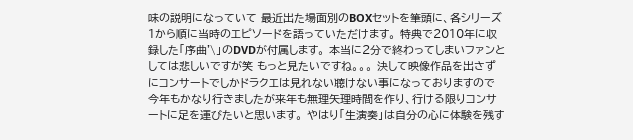味の説明になっていて 最近出た場面別のBOXセットを筆頭に、各シリーズ1から順に当時のエピソードを語っていただけます。 特典で2010年に収録した「序曲'\」のDVDが付属します。 本当に2分で終わってしまいファンとしては悲しいですが笑 もっと見たいですね。。。 決して映像作品を出さずにコンサートでしかドラクエは見れない聴けない事になっておりますので 今年もかなり行きましたが来年も無理矢理時間を作り、行ける限りコンサートに足を運びたいと思います。 やはり「生演奏」は自分の心に体験を残す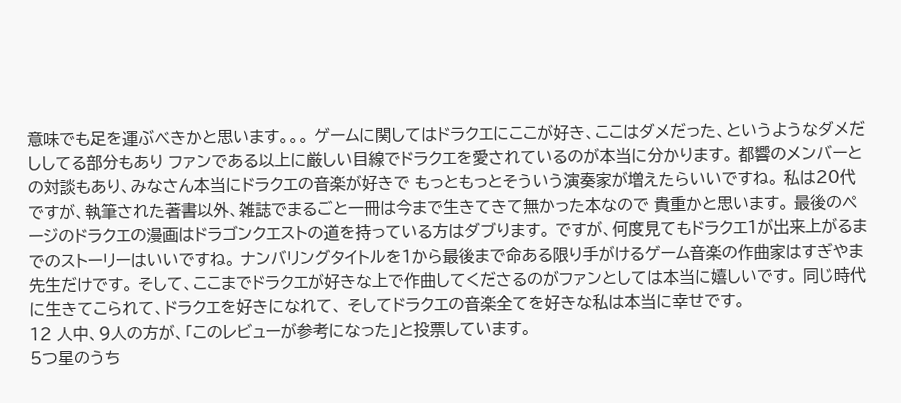意味でも足を運ぶべきかと思います。。。 ゲームに関してはドラクエにここが好き、ここはダメだった、というようなダメだししてる部分もあり ファンである以上に厳しい目線でドラクエを愛されているのが本当に分かります。 都響のメンバーとの対談もあり、みなさん本当にドラクエの音楽が好きで もっともっとそういう演奏家が増えたらいいですね。 私は20代ですが、執筆された著書以外、雑誌でまるごと一冊は今まで生きてきて無かった本なので 貴重かと思います。 最後のページのドラクエの漫画はドラゴンクエストの道を持っている方はダブります。 ですが、何度見てもドラクエ1が出来上がるまでのストーリーはいいですね。 ナンバリングタイトルを1から最後まで命ある限り手がけるゲーム音楽の作曲家はすぎやま先生だけです。 そして、ここまでドラクエが好きな上で作曲してくださるのがファンとしては本当に嬉しいです。 同じ時代に生きてこられて、ドラクエを好きになれて、 そしてドラクエの音楽全てを好きな私は本当に幸せです。
12 人中、9人の方が、「このレビューが参考になった」と投票しています。
5つ星のうち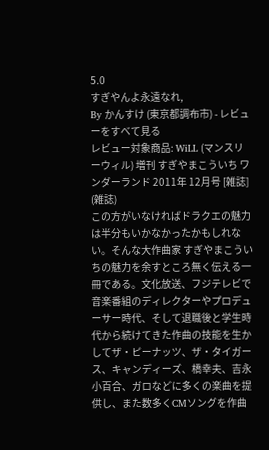5.0
すぎやんよ永遠なれ,
By かんすけ (東京都調布市) - レビューをすべて見る
レビュー対象商品: WiLL (マンスリーウィル) 増刊 すぎやまこういち ワンダーランド 2011年 12月号 [雑誌] (雑誌)
この方がいなければドラクエの魅力は半分もいかなかったかもしれない。そんな大作曲家 すぎやまこういちの魅力を余すところ無く伝える一冊である。文化放送、フジテレビで音楽番組のディレクターやプロデューサー時代、そして退職後と学生時代から続けてきた作曲の技能を生かしてザ・ピーナッツ、ザ・タイガース、キャンディーズ、橋幸夫、吉永小百合、ガロなどに多くの楽曲を提供し、また数多くCMソングを作曲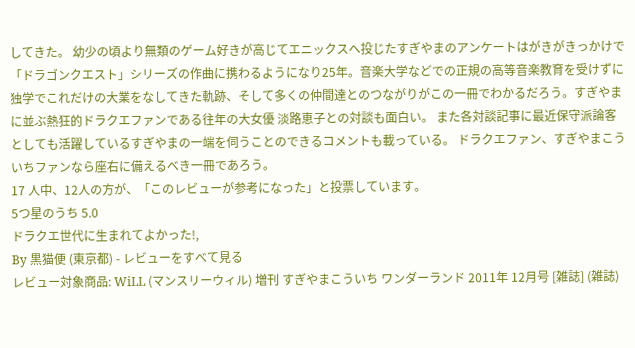してきた。 幼少の頃より無類のゲーム好きが高じてエニックスへ投じたすぎやまのアンケートはがきがきっかけで「ドラゴンクエスト」シリーズの作曲に携わるようになり25年。音楽大学などでの正規の高等音楽教育を受けずに独学でこれだけの大業をなしてきた軌跡、そして多くの仲間達とのつながりがこの一冊でわかるだろう。すぎやまに並ぶ熱狂的ドラクエファンである往年の大女優 淡路恵子との対談も面白い。 また各対談記事に最近保守派論客としても活躍しているすぎやまの一端を伺うことのできるコメントも載っている。 ドラクエファン、すぎやまこういちファンなら座右に備えるべき一冊であろう。
17 人中、12人の方が、「このレビューが参考になった」と投票しています。
5つ星のうち 5.0
ドラクエ世代に生まれてよかった!,
By 黒猫便 (東京都) - レビューをすべて見る
レビュー対象商品: WiLL (マンスリーウィル) 増刊 すぎやまこういち ワンダーランド 2011年 12月号 [雑誌] (雑誌)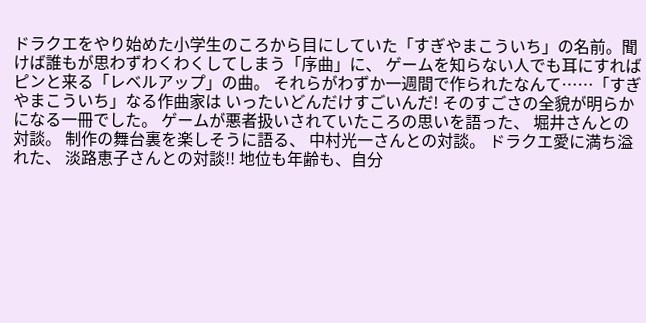ドラクエをやり始めた小学生のころから目にしていた「すぎやまこういち」の名前。聞けば誰もが思わずわくわくしてしまう「序曲」に、 ゲームを知らない人でも耳にすればピンと来る「レベルアップ」の曲。 それらがわずか一週間で作られたなんて……「すぎやまこういち」なる作曲家は いったいどんだけすごいんだ! そのすごさの全貌が明らかになる一冊でした。 ゲームが悪者扱いされていたころの思いを語った、 堀井さんとの対談。 制作の舞台裏を楽しそうに語る、 中村光一さんとの対談。 ドラクエ愛に満ち溢れた、 淡路恵子さんとの対談!! 地位も年齢も、自分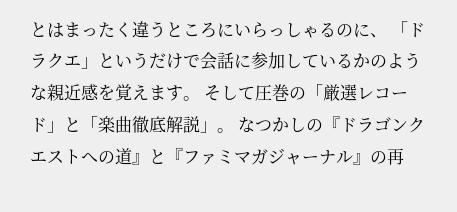とはまったく違うところにいらっしゃるのに、 「ドラクエ」というだけで会話に参加しているかのような親近感を覚えます。 そして圧巻の「厳選レコード」と「楽曲徹底解説」。 なつかしの『ドラゴンクエストへの道』と『ファミマガジャーナル』の再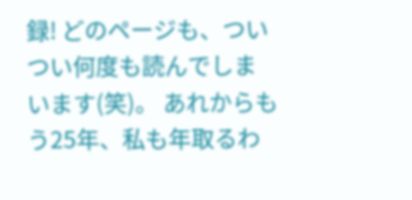録! どのページも、ついつい何度も読んでしまいます(笑)。 あれからもう25年、私も年取るわ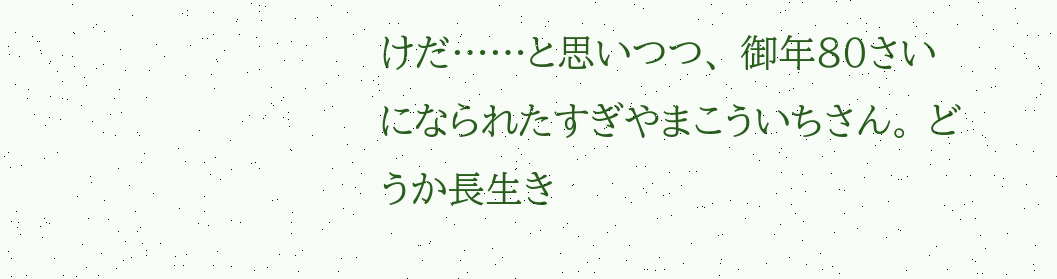けだ……と思いつつ、 御年80さいになられたすぎやまこういちさん。 どうか長生き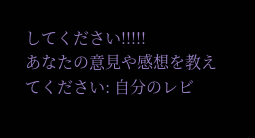してください!!!!!
あなたの意見や感想を教えてください: 自分のレビ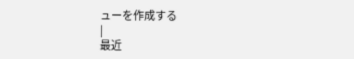ューを作成する
|
最近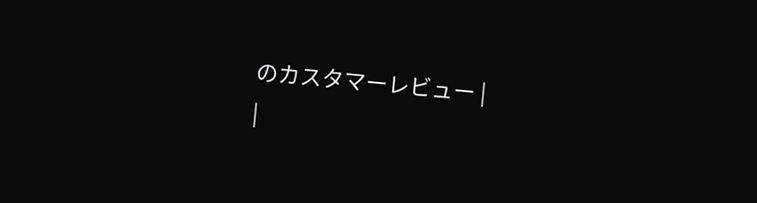のカスタマーレビュー |
|